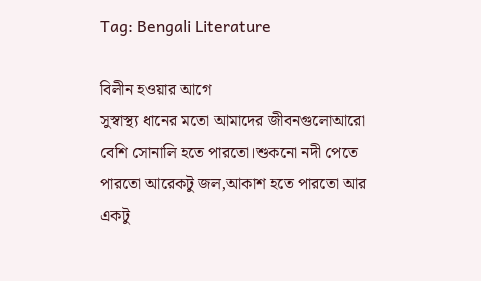Tag: Bengali Literature

বিলীন হওয়ার আগে
সুস্বাস্থ্য ধানের মতো আমাদের জীবনগুলোআরো বেশি সোনালি হতে পারতো।শুকনো নদী পেতে পারতো আরেকটু জল,আকাশ হতে পারতো আর একটু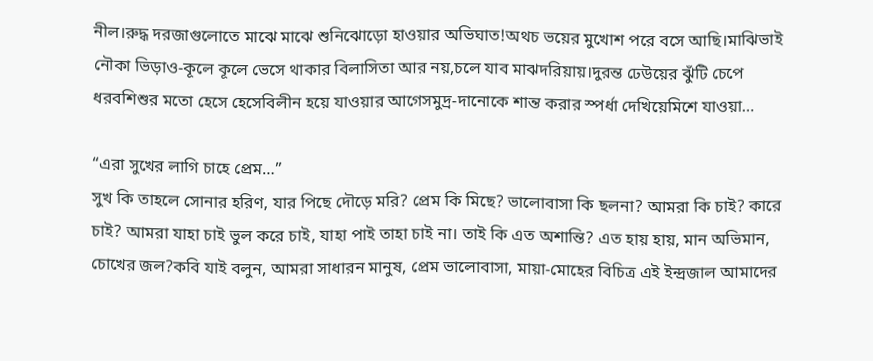নীল।রুদ্ধ দরজাগুলোতে মাঝে মাঝে শুনিঝোড়ো হাওয়ার অভিঘাত!অথচ ভয়ের মুখোশ পরে বসে আছি।মাঝিভাই নৌকা ভিড়াও-কূলে কূলে ভেসে থাকার বিলাসিতা আর নয়,চলে যাব মাঝদরিয়ায়।দুরন্ত ঢেউয়ের ঝুঁটি চেপে ধরবশিশুর মতো হেসে হেসেবিলীন হয়ে যাওয়ার আগেসমুদ্র-দানোকে শান্ত করার স্পর্ধা দেখিয়েমিশে যাওয়া…

“এরা সুখের লাগি চাহে প্রেম…”
সুখ কি তাহলে সোনার হরিণ, যার পিছে দৌড়ে মরি? প্রেম কি মিছে? ভালোবাসা কি ছলনা? আমরা কি চাই? কারে চাই? আমরা যাহা চাই ভুল করে চাই, যাহা পাই তাহা চাই না। তাই কি এত অশান্তি? এত হায় হায়, মান অভিমান, চোখের জল?কবি যাই বলুন, আমরা সাধারন মানুষ, প্রেম ভালোবাসা, মায়া-মোহের বিচিত্র এই ইন্দ্রজাল আমাদের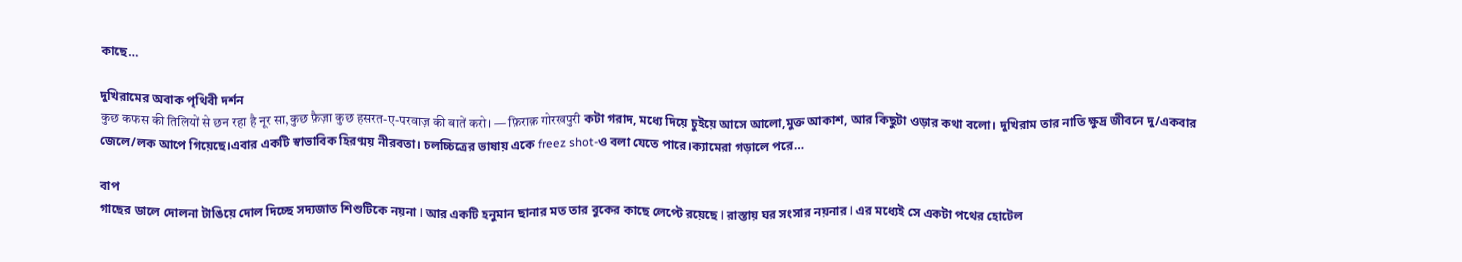কাছে…

দুখিরামের অবাক পৃথিবী দর্শন
कुछ कफस की तिलियों से छन रहा है नूर सा,कुछ फ़ैज़ा कुछ हसरत-ए-परवाज़ की बातें करो। — फ़िराक़ गोरखपुरी কটা গরাদ, মধ্যে দিয়ে চুইয়ে আসে আলো,মুক্ত আকাশ, আর কিছুটা ওড়ার কথা বলো। দুখিরাম তার নাতি ক্ষুদ্র জীবনে দু/একবার জেলে/লক আপে গিয়েছে।এবার একটি স্বাভাবিক হিরণ্ময় নীরবতা। চলচ্চিত্রের ভাষায় একে freez shot-ও বলা যেতে পারে।ক্যামেরা গড়ালে পরে…

বাপ
গাছের ডালে দোলনা টাঙিয়ে দোল দিচ্ছে সদ্যজাত শিশুটিকে নয়না l আর একটি হনুমান ছানার মত তার বুকের কাছে লেপ্টে রয়েছে l রাস্তায় ঘর সংসার নয়নার l এর মধ্যেই সে একটা পথের হোটেল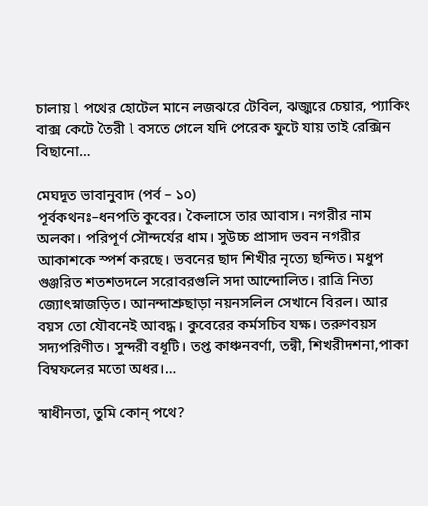চালায় l পথের হোটেল মানে লজঝরে টেবিল, ঝজ্ঝরে চেয়ার, প্যাকিং বাক্স কেটে তৈরী l বসতে গেলে যদি পেরেক ফুটে যায় তাই রেক্সিন বিছানো…

মেঘদূত ভাবানুবাদ (পর্ব – ১০)
পূর্বকথনঃ–ধনপতি কুবের। কৈলাসে তার আবাস। নগরীর নাম অলকা। পরিপূর্ণ সৌন্দর্যের ধাম। সুউচ্চ প্রাসাদ ভবন নগরীর আকাশকে স্পর্শ করছে। ভবনের ছাদ শিখীর নৃত্যে ছন্দিত। মধুপ গুঞ্জরিত শতশতদলে সরোবরগুলি সদা আন্দোলিত। রাত্রি নিত্য জ্যোৎস্নাজড়িত। আনন্দাশ্রুছাড়া নয়নসলিল সেখানে বিরল। আর বয়স তো যৌবনেই আবদ্ধ। কুবেরের কর্মসচিব যক্ষ। তরুণবয়স সদ্যপরিণীত। সুন্দরী বধূটি। তপ্ত কাঞ্চনবর্ণা, তন্বী, শিখরীদশনা,পাকা বিম্বফলের মতো অধর।…

স্বাধীনতা, তুমি কোন্ পথে?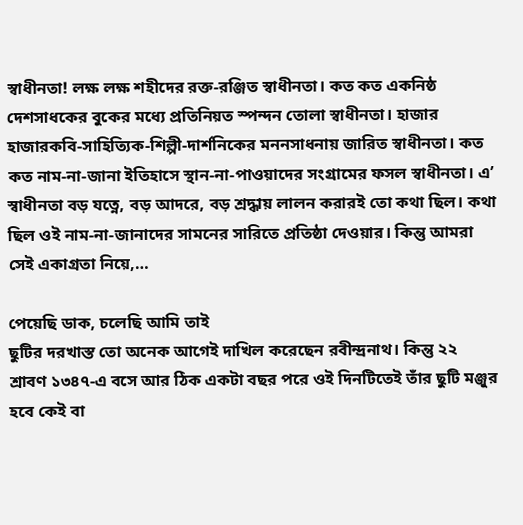স্বাধীনতা! লক্ষ লক্ষ শহীদের রক্ত-রঞ্জিত স্বাধীনতা। কত কত একনিষ্ঠ দেশসাধকের বুকের মধ্যে প্রতিনিয়ত স্পন্দন তোলা স্বাধীনতা। হাজার হাজারকবি-সাহিত্যিক-শিল্পী-দার্শনিকের মননসাধনায় জারিত স্বাধীনতা। কত কত নাম-না-জানা ইতিহাসে স্থান-না-পাওয়াদের সংগ্রামের ফসল স্বাধীনতা। এ’ স্বাধীনতা বড় যত্নে, বড় আদরে, বড় শ্রদ্ধায় লালন করারই তো কথা ছিল। কথা ছিল ওই নাম-না-জানাদের সামনের সারিতে প্রতিষ্ঠা দেওয়ার। কিন্তু আমরা সেই একাগ্রতা নিয়ে,…

পেয়েছি ডাক, চলেছি আমি তাই
ছুটির দরখাস্ত তো অনেক আগেই দাখিল করেছেন রবীন্দ্রনাথ। কিন্তু ২২ শ্রাবণ ১৩৪৭-এ বসে আর ঠিক একটা বছর পরে ওই দিনটিতেই তাঁর ছুটি মঞ্জুর হবে কেই বা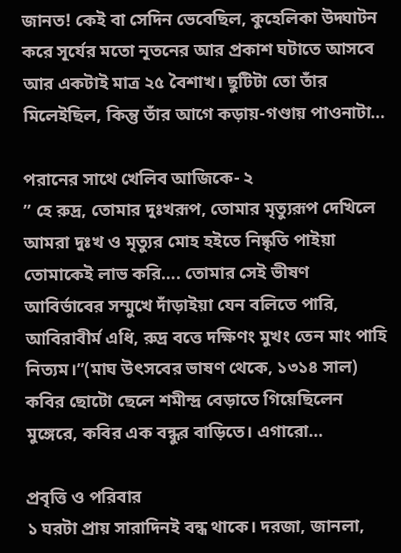জানত! কেই বা সেদিন ভেবেছিল, কুহেলিকা উদ্ঘাটন করে সূর্যের মতো নূতনের আর প্রকাশ ঘটাতে আসবে আর একটাই মাত্র ২৫ বৈশাখ। ছুটিটা তো তাঁর মিলেইছিল, কিন্তু তাঁর আগে কড়ায়-গণ্ডায় পাওনাটা…

পরানের সাথে খেলিব আজিকে- ২
” হে রুদ্র, তোমার দুঃখরূপ, তোমার মৃত্যুরূপ দেখিলে আমরা দুঃখ ও মৃত্যুর মোহ হইতে নিষ্কৃতি পাইয়া তোমাকেই লাভ করি…. তোমার সেই ভীষণ আবির্ভাবের সম্মুখে দাঁড়াইয়া যেন বলিতে পারি, আবিরাবীর্ম এধি, রুদ্র বত্তে দক্ষিণং মুখং তেন মাং পাহি নিত্যম।”(মাঘ উৎসবের ভাষণ থেকে, ১৩১৪ সাল) কবির ছোটো ছেলে শমীন্দ্র বেড়াতে গিয়েছিলেন মুঙ্গেরে, কবির এক বন্ধুর বাড়িতে। এগারো…

প্রবৃত্তি ও পরিবার
১ ঘরটা প্রায় সারাদিনই বন্ধ থাকে। দরজা, জানলা,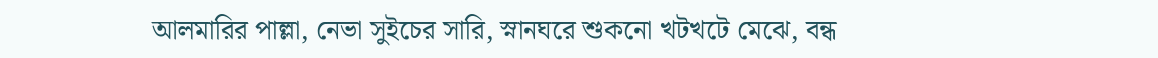আলমারির পাল্লা, নেভা সুইচের সারি, স্নানঘরে শুকনো খটখটে মেঝে, বন্ধ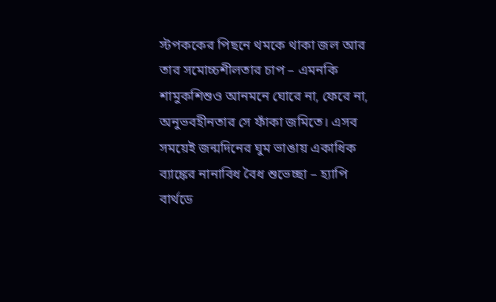স্টপককের পিছনে থমকে থাকা জল আর তার সমোচ্চশীলতার চাপ – এমনকি শামুকশিশুও আনমনে ঘোরে না, ফেরে না, অনুভবহীনতার সে ফাঁকা জমিতে। এসব সময়েই জন্মদিনের ঘুম ভাঙায় একাধিক ব্যাঙ্কের নানাবিধ বৈধ শুভেচ্ছা – হ্যাপি বার্থডে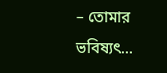– তোমার ভবিষ্যৎ…